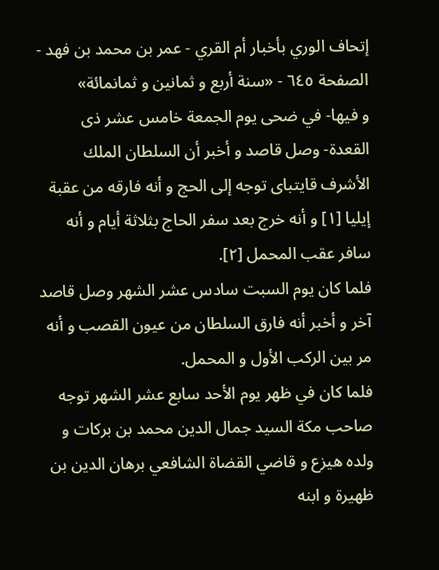إتحاف الوري بأخبار أم القري - عمر بن محمد بن فهد - الصفحة ٦٤٥ - «سنة أربع و ثمانين و ثمانمائة»
و فيها- في ضحى يوم الجمعة خامس عشر ذى القعدة- وصل قاصد و أخبر أن السلطان الملك الأشرف قايتباى توجه إلى الحج و أنه فارقه من عقبة إيليا [١] و أنه خرج بعد سفر الحاج بثلاثة أيام و أنه سافر عقب المحمل [٢].
فلما كان يوم السبت سادس عشر الشهر وصل قاصد آخر و أخبر أنه فارق السلطان من عيون القصب و أنه مر بين الركب الأول و المحمل.
فلما كان في ظهر يوم الأحد سابع عشر الشهر توجه صاحب مكة السيد جمال الدين محمد بن بركات و ولده هيزع و قاضي القضاة الشافعي برهان الدين بن ظهيرة و ابنه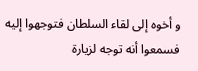و أخوه إلى لقاء السلطان فتوجهوا إليه فسمعوا أنه توجه لزيارة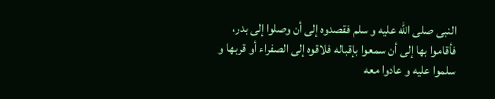النبى صلى اللّه عليه و سلم فقصدوه إلى أن وصلوا إلى بدر، فأقاموا بها إلى أن سمعوا بإقباله فلاقوه إلى الصفراء أو قربها و سلموا عليه و عادوا معه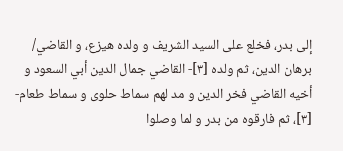إلى بدر، فخلع على السيد الشريف و ولده هيزع، و القاضي/ برهان الدين، ثم ولده [٣]- القاضي جمال الدين أبي السعود و أخيه القاضي فخر الدين و مد لهم سماط حلوى و سماط طعام- [٣]، ثم فارقوه من بدر و لما وصلوا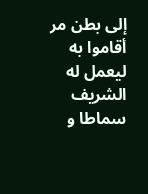إلى بطن مر أقاموا به ليعمل له الشريف سماطا و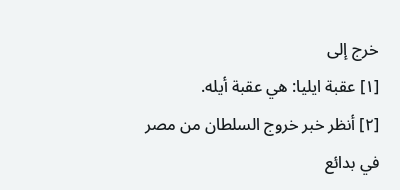خرج إلى
[١] عقبة ايليا: هي عقبة أيله.
[٢] أنظر خبر خروج السلطان من مصر في بدائع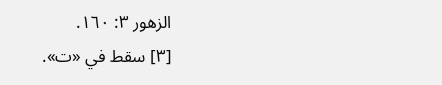الزهور ٣: ١٦٠.
[٣] سقط في «ت».